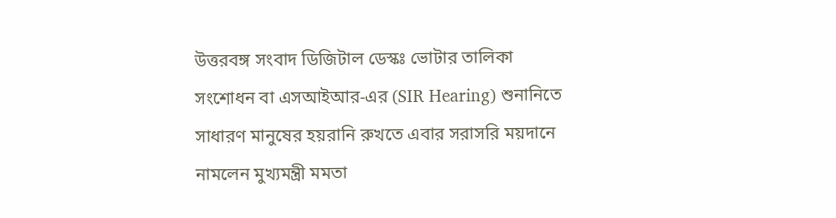উত্তরবঙ্গ সংবাদ ডিজিটাল ডেস্কঃ ভোটার তালিকা সংশোধন বা এসআইআর-এর (SIR Hearing) শুনানিতে সাধারণ মানুষের হয়রানি রুখতে এবার সরাসরি ময়দানে নামলেন মুখ্যমন্ত্রী মমতা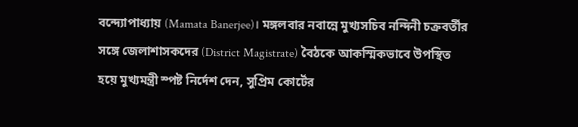বন্দ্যোপাধ্যায় (Mamata Banerjee)। মঙ্গলবার নবান্নে মুখ্যসচিব নন্দিনী চক্রবর্তীর সঙ্গে জেলাশাসকদের (District Magistrate) বৈঠকে আকস্মিকভাবে উপস্থিত হয়ে মুখ্যমন্ত্রী স্পষ্ট নির্দেশ দেন, সুপ্রিম কোর্টের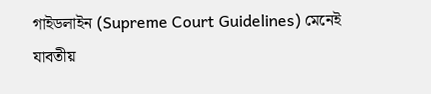গাইডলাইন (Supreme Court Guidelines) মেনেই যাবতীয়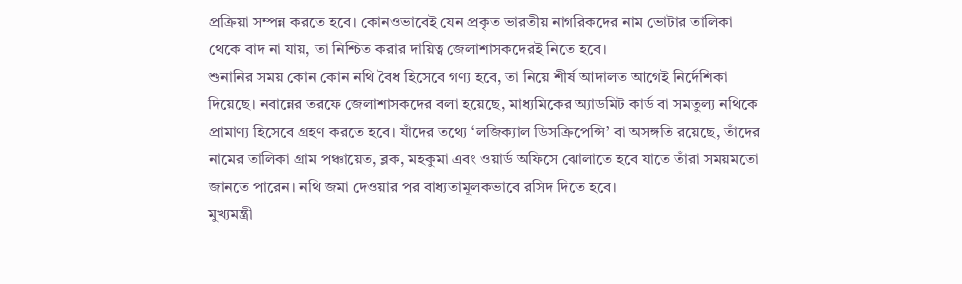প্রক্রিয়া সম্পন্ন করতে হবে। কোনওভাবেই যেন প্রকৃত ভারতীয় নাগরিকদের নাম ভোটার তালিকা থেকে বাদ না যায়, তা নিশ্চিত করার দায়িত্ব জেলাশাসকদেরই নিতে হবে।
শুনানির সময় কোন কোন নথি বৈধ হিসেবে গণ্য হবে, তা নিয়ে শীর্ষ আদালত আগেই নির্দেশিকা দিয়েছে। নবান্নের তরফে জেলাশাসকদের বলা হয়েছে, মাধ্যমিকের অ্যাডমিট কার্ড বা সমতুল্য নথিকে প্রামাণ্য হিসেবে গ্রহণ করতে হবে। যাঁদের তথ্যে ‘লজিক্যাল ডিসক্রিপেন্সি’ বা অসঙ্গতি রয়েছে, তাঁদের নামের তালিকা গ্রাম পঞ্চায়েত, ব্লক, মহকুমা এবং ওয়ার্ড অফিসে ঝোলাতে হবে যাতে তাঁরা সময়মতো জানতে পারেন। নথি জমা দেওয়ার পর বাধ্যতামূলকভাবে রসিদ দিতে হবে।
মুখ্যমন্ত্রী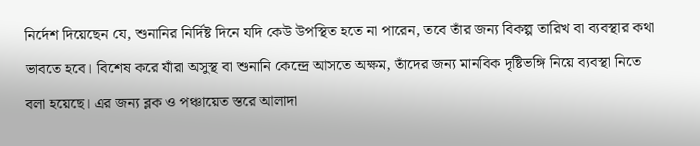নির্দেশ দিয়েছেন যে, শুনানির নির্দিষ্ট দিনে যদি কেউ উপস্থিত হতে না পারেন, তবে তাঁর জন্য বিকল্প তারিখ বা ব্যবস্থার কথা ভাবতে হবে। বিশেষ করে যাঁরা অসুস্থ বা শুনানি কেন্দ্রে আসতে অক্ষম, তাঁদের জন্য মানবিক দৃষ্টিভঙ্গি নিয়ে ব্যবস্থা নিতে বলা হয়েছে। এর জন্য ব্লক ও পঞ্চায়েত স্তরে আলাদা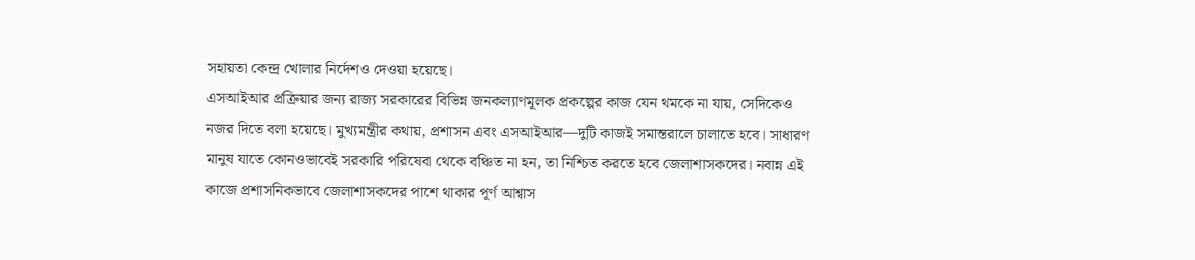সহায়তা কেন্দ্র খোলার নির্দেশও দেওয়া হয়েছে।
এসআইআর প্রক্রিয়ার জন্য রাজ্য সরকারের বিভিন্ন জনকল্যাণমূলক প্রকল্পের কাজ যেন থমকে না যায়, সেদিকেও নজর দিতে বলা হয়েছে। মুখ্যমন্ত্রীর কথায়, প্রশাসন এবং এসআইআর—দুটি কাজই সমান্তরালে চালাতে হবে। সাধারণ মানুষ যাতে কোনওভাবেই সরকারি পরিষেবা থেকে বঞ্চিত না হন, তা নিশ্চিত করতে হবে জেলাশাসকদের। নবান্ন এই কাজে প্রশাসনিকভাবে জেলাশাসকদের পাশে থাকার পূর্ণ আশ্বাস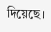দিয়েছে।